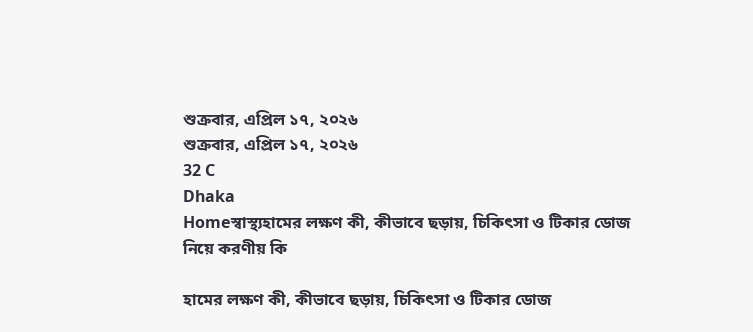শুক্রবার, এপ্রিল ১৭, ২০২৬
শুক্রবার, এপ্রিল ১৭, ২০২৬
32 C
Dhaka
Homeস্বাস্থ্যহামের লক্ষণ কী, কীভাবে ছড়ায়, চিকিৎসা ও টিকার ডোজ নিয়ে করণীয় কি

হামের লক্ষণ কী, কীভাবে ছড়ায়, চিকিৎসা ও টিকার ডোজ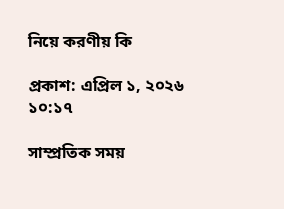নিয়ে করণীয় কি

প্রকাশ: এপ্রিল ১, ২০২৬ ১০:১৭

সাম্প্রতিক সময়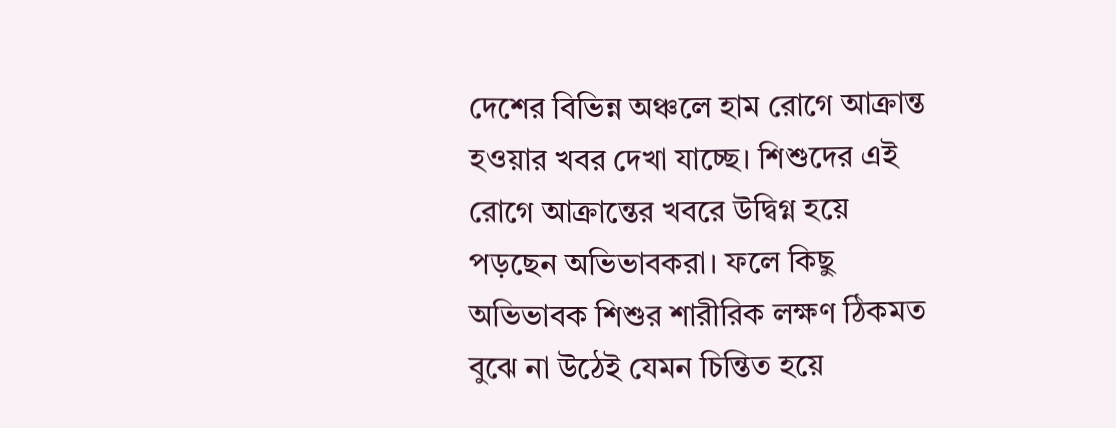দেশের বিভিন্ন অঞ্চলে হাম রোগে আক্রান্ত হওয়ার খবর দেখা যাচ্ছে। শিশুদের এই রোগে আক্রান্তের খবরে উদ্বিগ্ন হয়ে পড়ছেন অভিভাবকরা। ফলে কিছু অভিভাবক শিশুর শারীরিক লক্ষণ ঠিকমত বুঝে না উঠেই যেমন চিন্তিত হয়ে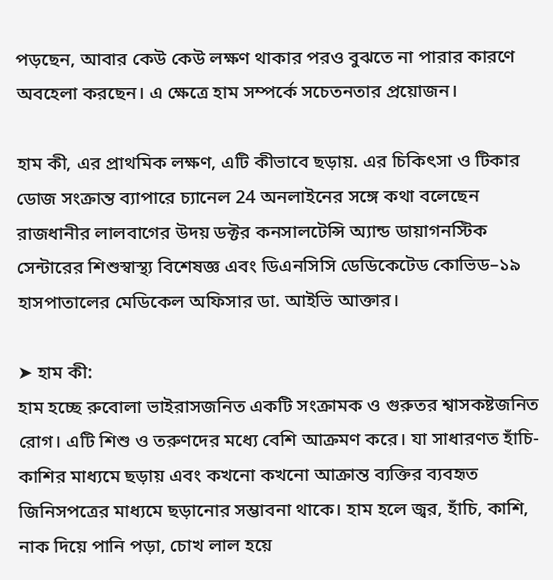পড়ছেন, আবার কেউ কেউ লক্ষণ থাকার পরও বুঝতে না পারার কারণে অবহেলা করছেন। এ ক্ষেত্রে হাম সম্পর্কে সচেতনতার প্রয়োজন।

হাম কী, এর প্রাথমিক লক্ষণ, এটি কীভাবে ছড়ায়. এর চিকিৎসা ও টিকার ডোজ সংক্রান্ত ব্যাপারে চ্যানেল 24 অনলাইনের সঙ্গে কথা বলেছেন রাজধানীর লালবাগের উদয় ডক্টর কনসালটেন্সি অ্যান্ড ডায়াগনস্টিক সেন্টারের শিশুস্বাস্থ্য বিশেষজ্ঞ এবং ডিএনসিসি ডেডিকেটেড কোভিড–১৯ হাসপাতালের মেডিকেল অফিসার ডা. আইভি আক্তার।

➤ হাম কী:
হাম হচ্ছে রুবোলা ভাইরাসজনিত একটি সংক্রামক ও গুরুতর শ্বাসকষ্টজনিত রোগ। এটি শিশু ও তরুণদের মধ্যে বেশি আক্রমণ করে। যা সাধারণত হাঁচি-কাশির মাধ্যমে ছড়ায় এবং কখনো কখনো আক্রান্ত ব্যক্তির ব্যবহৃত জিনিসপত্রের মাধ্যমে ছড়ানোর সম্ভাবনা থাকে। হাম হলে জ্বর, হাঁচি, কাশি, নাক দিয়ে পানি পড়া, চোখ লাল হয়ে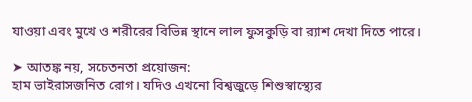যাওয়া এবং মুখে ও শরীরের বিভিন্ন স্থানে লাল ফুসকুড়ি বা র‌্যাশ দেখা দিতে পারে।

➤ আতঙ্ক নয়, সচেতনতা প্রয়োজন:
হাম ভাইরাসজনিত রোগ। যদিও এখনো বিশ্বজুড়ে শিশুস্বাস্থ্যের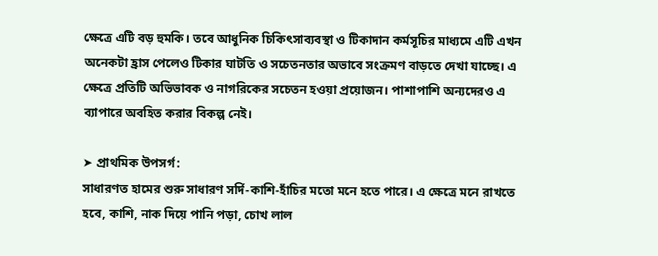ক্ষেত্রে এটি বড় হুমকি। তবে আধুনিক চিকিৎসাব্যবস্থা ও টিকাদান কর্মসূচির মাধ্যমে এটি এখন অনেকটা হ্রাস পেলেও টিকার ঘাটতি ও সচেতনতার অভাবে সংক্রমণ বাড়তে দেখা যাচ্ছে। এ ক্ষেত্রে প্রতিটি অভিভাবক ও নাগরিকের সচেতন হওয়া প্রয়োজন। পাশাপাশি অন্যদেরও এ ব্যাপারে অবহিত করার বিকল্প নেই।

➤ প্রাথমিক উপসর্গ:
সাধারণত হামের শুরু সাধারণ সর্দি-কাশি-হাঁচির মতো মনে হতে পারে। এ ক্ষেত্রে মনে রাখতে হবে, কাশি, নাক দিয়ে পানি পড়া, চোখ লাল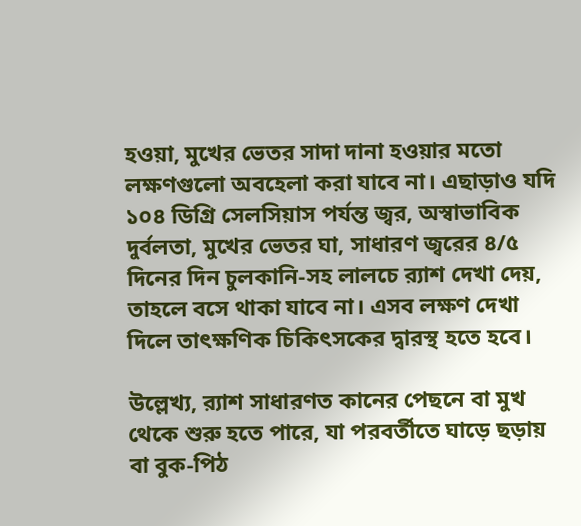হওয়া, মুখের ভেতর সাদা দানা হওয়ার মতো লক্ষণগুলো অবহেলা করা যাবে না। এছাড়াও যদি ১০৪ ডিগ্রি সেলসিয়াস পর্যন্ত জ্বর, অস্বাভাবিক দুর্বলতা, মুখের ভেতর ঘা, সাধারণ জ্বরের ৪/৫ দিনের দিন চুলকানি-সহ লালচে র‌্যাশ দেখা দেয়, তাহলে বসে থাকা যাবে না। এসব লক্ষণ দেখা দিলে তাৎক্ষণিক চিকিৎসকের দ্বারস্থ হতে হবে।

উল্লেখ্য, র‌্যাশ সাধারণত কানের পেছনে বা মুখ থেকে শুরু হতে পারে, যা পরবর্তীতে ঘাড়ে ছড়ায় বা বুক-পিঠ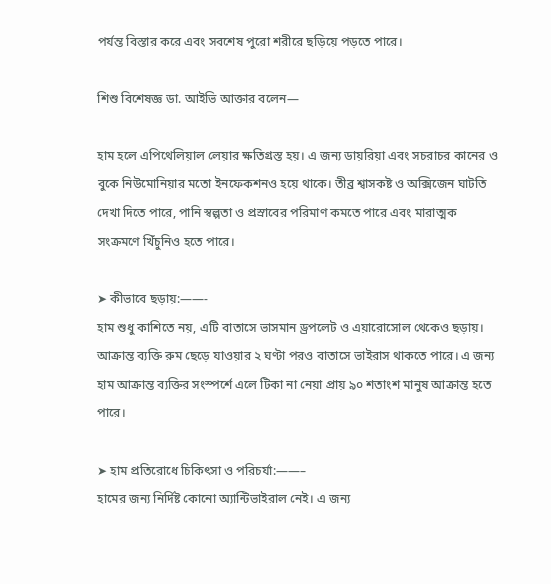পর্যন্ত বিস্তার করে এবং সবশেষ পুরো শরীরে ছড়িয়ে পড়তে পারে।

শিশু বিশেষজ্ঞ ডা. আইভি আক্তার বলেন―

হাম হলে এপিথেলিয়াল লেয়ার ক্ষতিগ্রস্ত হয়। এ জন্য ডায়রিয়া এবং সচরাচর কানের ও বুকে নিউমোনিয়ার মতো ইনফেকশনও হয়ে থাকে। তীব্র শ্বাসকষ্ট ও অক্সিজেন ঘাটতি দেখা দিতে পারে, পানি স্বল্পতা ও প্রস্রাবের পরিমাণ কমতে পারে এবং মারাত্মক সংক্রমণে খিঁচুনিও হতে পারে।

➤ কীভাবে ছড়ায়:——-
হাম শুধু কাশিতে নয়, এটি বাতাসে ভাসমান ড্রপলেট ও এয়ারোসোল থেকেও ছড়ায়। আক্রান্ত ব্যক্তি রুম ছেড়ে যাওয়ার ২ ঘণ্টা পরও বাতাসে ভাইরাস থাকতে পারে। এ জন্য হাম আক্রান্ত ব্যক্তির সংস্পর্শে এলে টিকা না নেয়া প্রায় ৯০ শতাংশ মানুষ আক্রান্ত হতে পারে।

➤ হাম প্রতিরোধে চিকিৎসা ও পরিচর্যা:——–
হামের জন্য নির্দিষ্ট কোনো অ্যান্টিভাইরাল নেই। এ জন্য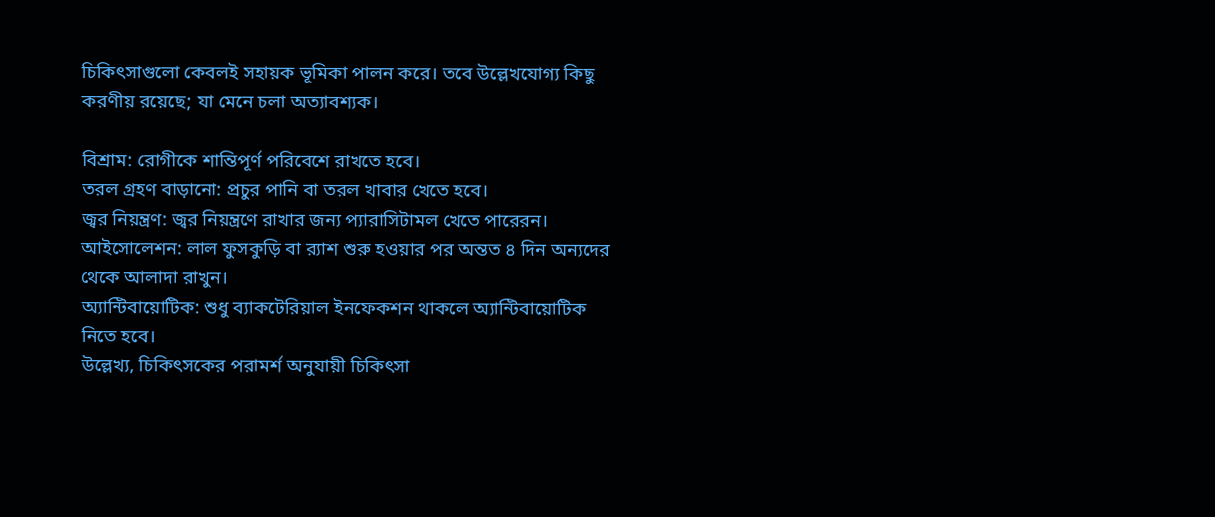চিকিৎসাগুলো কেবলই সহায়ক ভূমিকা পালন করে। তবে উল্লেখযোগ্য কিছু করণীয় রয়েছে; যা মেনে চলা অত্যাবশ্যক।

বিশ্রাম: রোগীকে শান্তিপূর্ণ পরিবেশে রাখতে হবে।
তরল গ্রহণ বাড়ানো: প্রচুর পানি বা তরল খাবার খেতে হবে।
জ্বর নিয়ন্ত্রণ: জ্বর নিয়ন্ত্রণে রাখার জন্য প্যারাসিটামল খেতে পারেরন।
আইসোলেশন: লাল ফুসকুড়ি বা র‌্যাশ শুরু হওয়ার পর অন্তত ৪ দিন অন্যদের থেকে আলাদা রাখুন।
অ্যান্টিবায়োটিক: শুধু ব্যাকটেরিয়াল ইনফেকশন থাকলে অ্যান্টিবায়োটিক নিতে হবে।
উল্লেখ্য, চিকিৎসকের পরামর্শ অনুযায়ী চিকিৎসা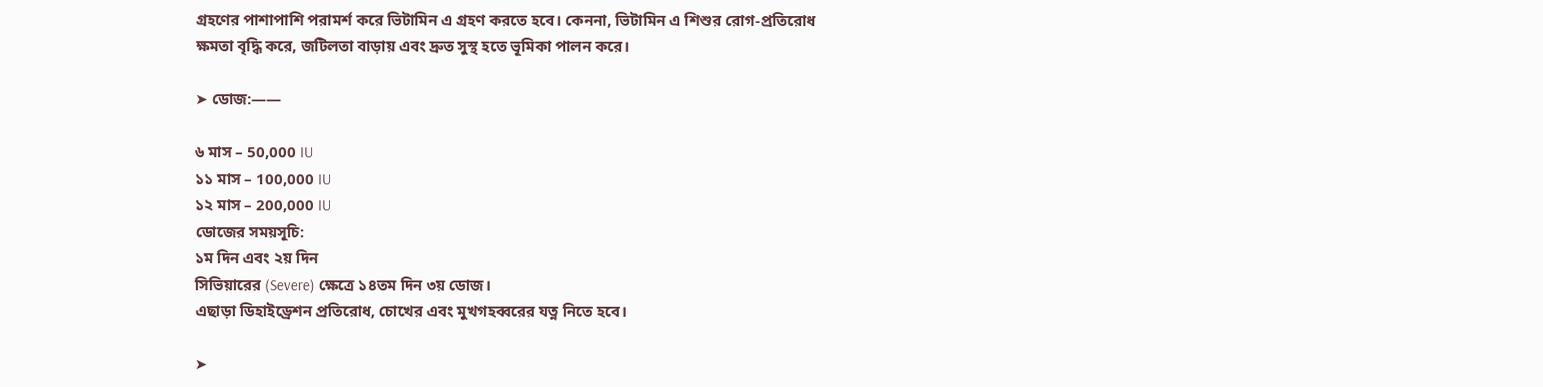গ্রহণের পাশাপাশি পরামর্শ করে ভিটামিন এ গ্রহণ করতে হবে। কেননা, ভিটামিন এ শিশুর রোগ-প্রতিরোধ ক্ষমতা বৃদ্ধি করে, জটিলতা বাড়ায় এবং দ্রুত সুস্থ হতে ভূমিকা পালন করে।

➤ ডোজ:——

৬ মাস – 50,000 IU
১১ মাস – 100,000 IU
১২ মাস – 200,000 IU
ডোজের সময়সূচি:
১ম দিন এবং ২য় দিন
সিভিয়ারের (Severe) ক্ষেত্রে ১৪তম দিন ৩য় ডোজ।
এছাড়া ডিহাইড্রেশন প্রতিরোধ, চোখের এবং মুখগহব্বরের যত্ন নিতে হবে।

➤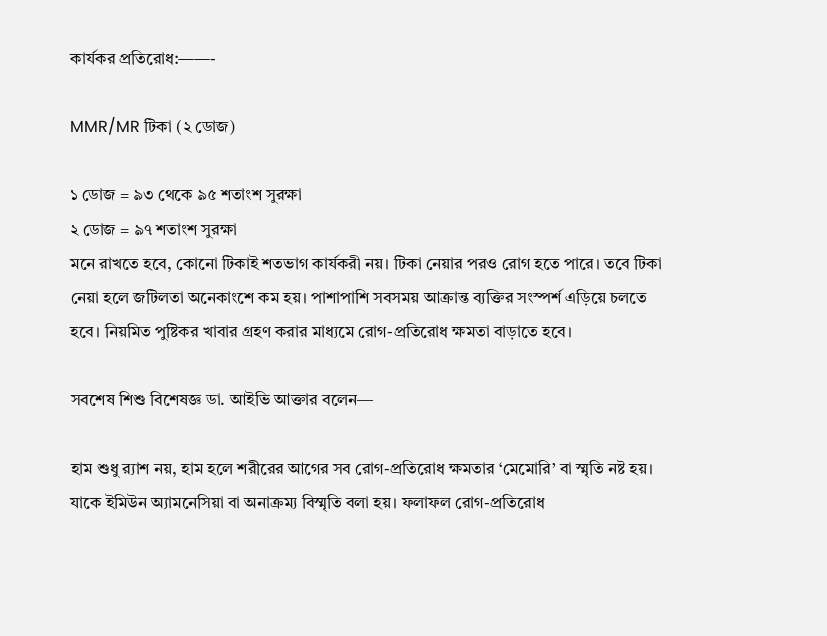কার্যকর প্রতিরোধ:——-

MMR/MR টিকা (২ ডোজ)

১ ডোজ = ৯৩ থেকে ৯৫ শতাংশ সুরক্ষা
২ ডোজ = ৯৭ শতাংশ সুরক্ষা
মনে রাখতে হবে, কোনো টিকাই শতভাগ কার্যকরী নয়। টিকা নেয়ার পরও রোগ হতে পারে। তবে টিকা নেয়া হলে জটিলতা অনেকাংশে কম হয়। পাশাপাশি সবসময় আক্রান্ত ব্যক্তির সংস্পর্শ এড়িয়ে চলতে হবে। নিয়মিত পুষ্টিকর খাবার গ্রহণ করার মাধ্যমে রোগ-প্রতিরোধ ক্ষমতা বাড়াতে হবে।

সবশেষ শিশু বিশেষজ্ঞ ডা. আইভি আক্তার বলেন―

হাম শুধু র‌্যাশ নয়, হাম হলে শরীরের আগের সব রোগ-প্রতিরোধ ক্ষমতার ‘মেমোরি’ বা স্মৃতি নষ্ট হয়। যাকে ইমিউন অ্যামনেসিয়া বা অনাক্রম্য বিস্মৃতি বলা হয়। ফলাফল রোগ-প্রতিরোধ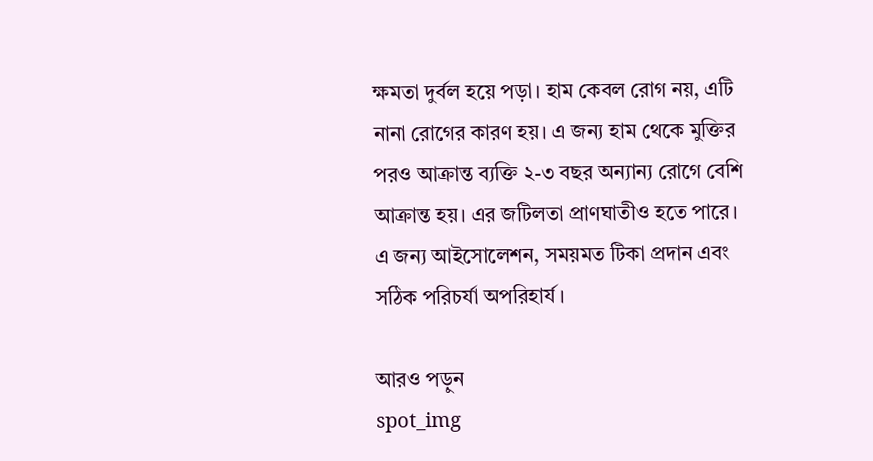ক্ষমতা দুর্বল হয়ে পড়া। হাম কেবল রোগ নয়, এটি নানা রোগের কারণ হয়। এ জন্য হাম থেকে মুক্তির পরও আক্রান্ত ব্যক্তি ২-৩ বছর অন্যান্য রোগে বেশি আক্রান্ত হয়। এর জটিলতা প্রাণঘাতীও হতে পারে। এ জন্য আইসোলেশন, সময়মত টিকা প্রদান এবং সঠিক পরিচর্যা অপরিহার্য।

আরও পড়ুন
spot_img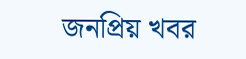জনপ্রিয় খবর